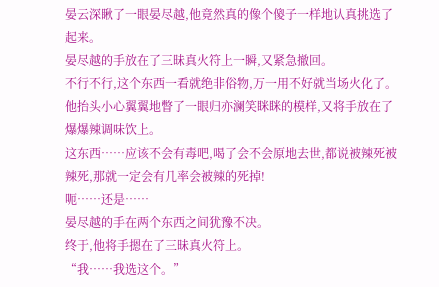晏云深瞅了一眼晏尽越,他竟然真的像个傻子一样地认真挑选了起来。
晏尽越的手放在了三昧真火符上一瞬,又紧急撤回。
不行不行,这个东西一看就绝非俗物,万一用不好就当场火化了。
他抬头小心翼翼地瞥了一眼归亦澜笑眯眯的模样,又将手放在了爆爆辣调味饮上。
这东西……应该不会有毒吧,喝了会不会原地去世,都说被辣死被辣死,那就一定会有几率会被辣的死掉!
呃……还是……
晏尽越的手在两个东西之间犹豫不决。
终于,他将手摁在了三昧真火符上。
“我……我选这个。”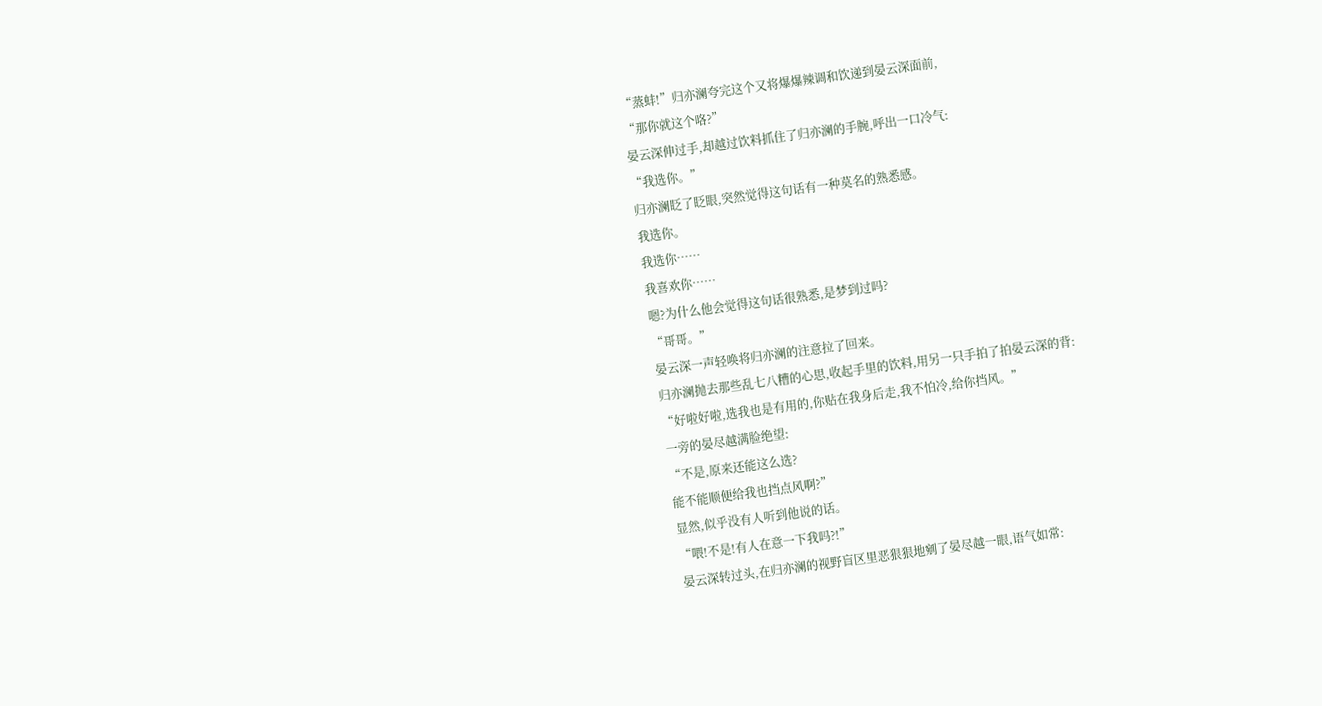“蒸蚌!”归亦澜夸完这个又将爆爆辣调和饮递到晏云深面前,
“那你就这个咯?”
晏云深伸过手,却越过饮料抓住了归亦澜的手腕,呼出一口冷气:
“我选你。”
归亦澜眨了眨眼,突然觉得这句话有一种莫名的熟悉感。
我选你。
我选你……
我喜欢你……
嗯?为什么他会觉得这句话很熟悉,是梦到过吗?
“哥哥。”
晏云深一声轻唤将归亦澜的注意拉了回来。
归亦澜抛去那些乱七八糟的心思,收起手里的饮料,用另一只手拍了拍晏云深的背:
“好啦好啦,选我也是有用的,你贴在我身后走,我不怕冷,给你挡风。”
一旁的晏尽越满脸绝望:
“不是,原来还能这么选?
能不能顺便给我也挡点风啊?”
显然,似乎没有人听到他说的话。
“喂!不是!有人在意一下我吗?!”
晏云深转过头,在归亦澜的视野盲区里恶狠狠地剜了晏尽越一眼,语气如常: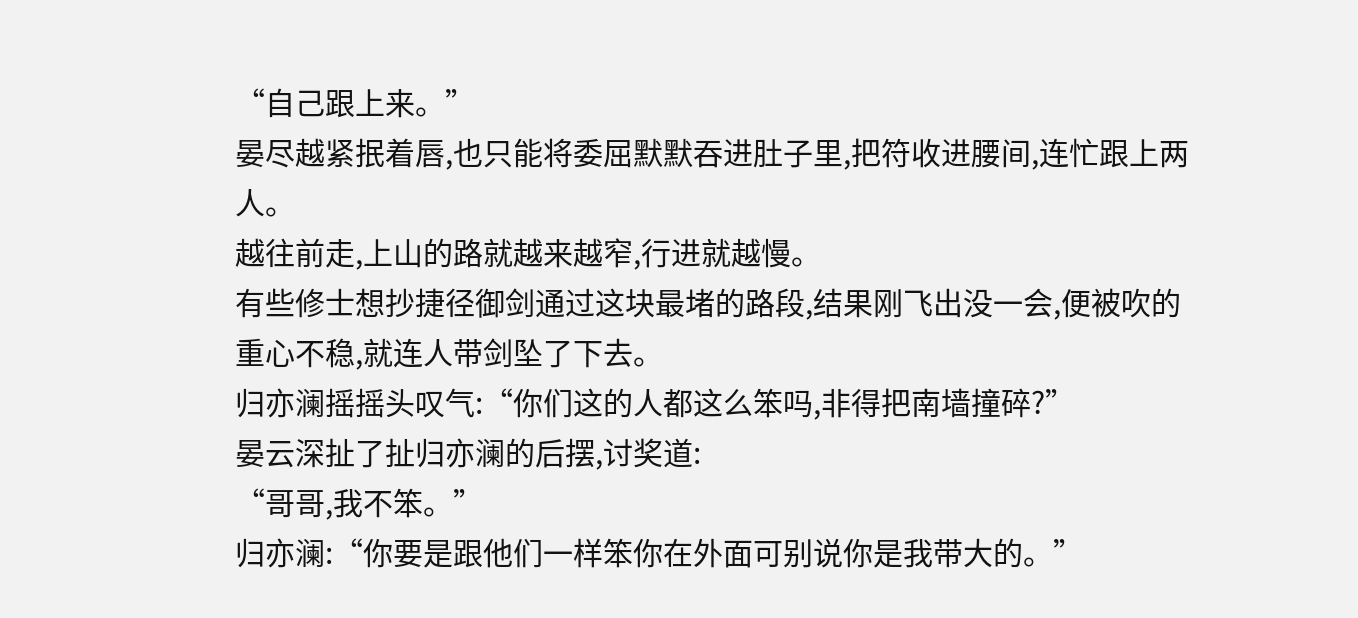“自己跟上来。”
晏尽越紧抿着唇,也只能将委屈默默吞进肚子里,把符收进腰间,连忙跟上两人。
越往前走,上山的路就越来越窄,行进就越慢。
有些修士想抄捷径御剑通过这块最堵的路段,结果刚飞出没一会,便被吹的重心不稳,就连人带剑坠了下去。
归亦澜摇摇头叹气:“你们这的人都这么笨吗,非得把南墙撞碎?”
晏云深扯了扯归亦澜的后摆,讨奖道:
“哥哥,我不笨。”
归亦澜:“你要是跟他们一样笨你在外面可别说你是我带大的。”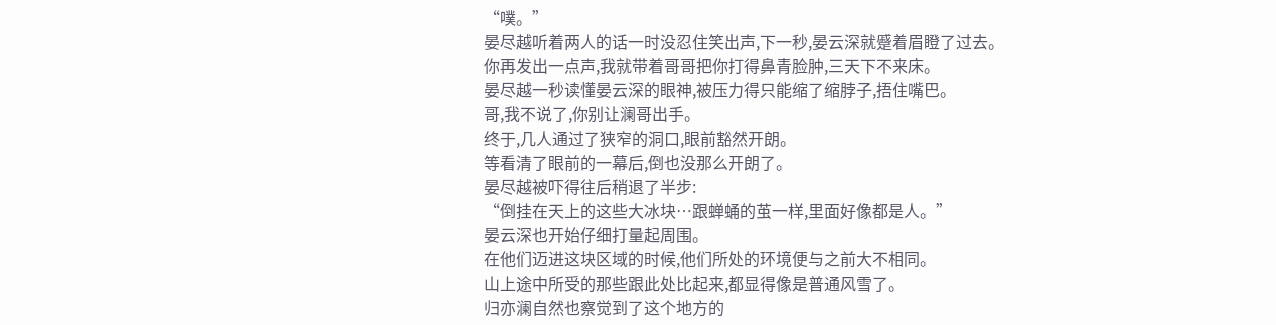“噗。”
晏尽越听着两人的话一时没忍住笑出声,下一秒,晏云深就蹙着眉瞪了过去。
你再发出一点声,我就带着哥哥把你打得鼻青脸肿,三天下不来床。
晏尽越一秒读懂晏云深的眼神,被压力得只能缩了缩脖子,捂住嘴巴。
哥,我不说了,你别让澜哥出手。
终于,几人通过了狭窄的洞口,眼前豁然开朗。
等看清了眼前的一幕后,倒也没那么开朗了。
晏尽越被吓得往后稍退了半步:
“倒挂在天上的这些大冰块…跟蝉蛹的茧一样,里面好像都是人。”
晏云深也开始仔细打量起周围。
在他们迈进这块区域的时候,他们所处的环境便与之前大不相同。
山上途中所受的那些跟此处比起来,都显得像是普通风雪了。
归亦澜自然也察觉到了这个地方的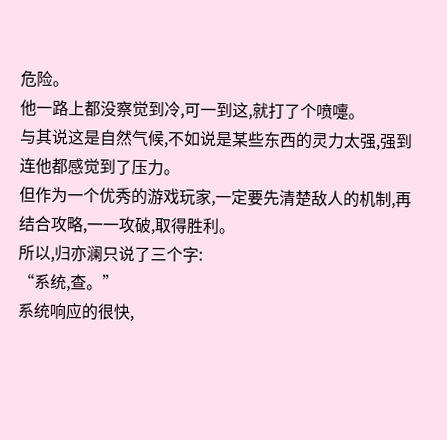危险。
他一路上都没察觉到冷,可一到这,就打了个喷嚏。
与其说这是自然气候,不如说是某些东西的灵力太强,强到连他都感觉到了压力。
但作为一个优秀的游戏玩家,一定要先清楚敌人的机制,再结合攻略,一一攻破,取得胜利。
所以,归亦澜只说了三个字:
“系统,查。”
系统响应的很快,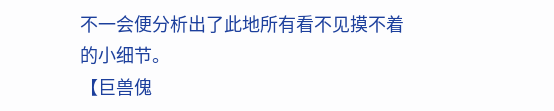不一会便分析出了此地所有看不见摸不着的小细节。
【巨兽傀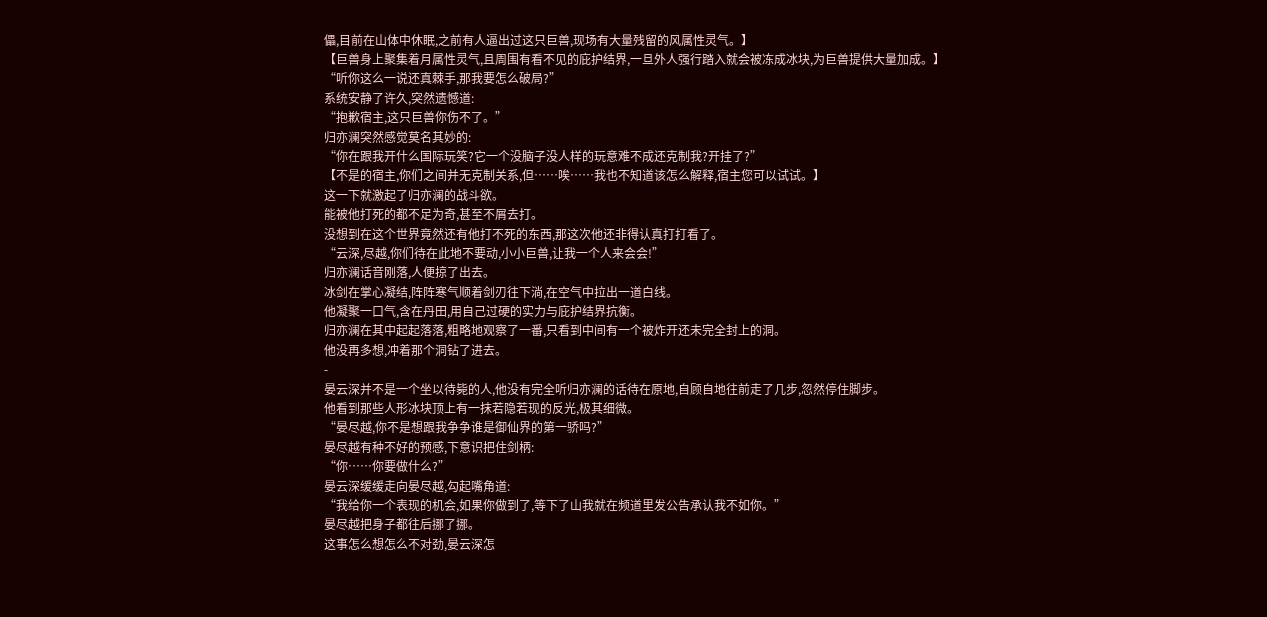儡,目前在山体中休眠,之前有人逼出过这只巨兽,现场有大量残留的风属性灵气。】
【巨兽身上聚集着月属性灵气,且周围有看不见的庇护结界,一旦外人强行踏入就会被冻成冰块,为巨兽提供大量加成。】
“听你这么一说还真棘手,那我要怎么破局?”
系统安静了许久,突然遗憾道:
“抱歉宿主,这只巨兽你伤不了。”
归亦澜突然感觉莫名其妙的:
“你在跟我开什么国际玩笑?它一个没脑子没人样的玩意难不成还克制我?开挂了?”
【不是的宿主,你们之间并无克制关系,但……唉……我也不知道该怎么解释,宿主您可以试试。】
这一下就激起了归亦澜的战斗欲。
能被他打死的都不足为奇,甚至不屑去打。
没想到在这个世界竟然还有他打不死的东西,那这次他还非得认真打打看了。
“云深,尽越,你们待在此地不要动,小小巨兽,让我一个人来会会!”
归亦澜话音刚落,人便掠了出去。
冰剑在掌心凝结,阵阵寒气顺着剑刃往下淌,在空气中拉出一道白线。
他凝聚一口气,含在丹田,用自己过硬的实力与庇护结界抗衡。
归亦澜在其中起起落落,粗略地观察了一番,只看到中间有一个被炸开还未完全封上的洞。
他没再多想,冲着那个洞钻了进去。
-
晏云深并不是一个坐以待毙的人,他没有完全听归亦澜的话待在原地,自顾自地往前走了几步,忽然停住脚步。
他看到那些人形冰块顶上有一抹若隐若现的反光,极其细微。
“晏尽越,你不是想跟我争争谁是御仙界的第一骄吗?”
晏尽越有种不好的预感,下意识把住剑柄:
“你……你要做什么?”
晏云深缓缓走向晏尽越,勾起嘴角道:
“我给你一个表现的机会,如果你做到了,等下了山我就在频道里发公告承认我不如你。”
晏尽越把身子都往后挪了挪。
这事怎么想怎么不对劲,晏云深怎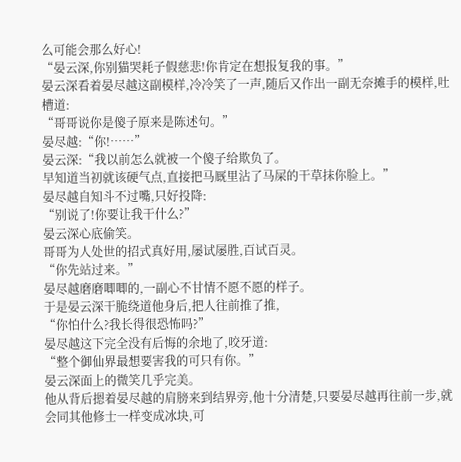么可能会那么好心!
“晏云深,你别猫哭耗子假慈悲!你肯定在想报复我的事。”
晏云深看着晏尽越这副模样,冷冷笑了一声,随后又作出一副无奈摊手的模样,吐槽道:
“哥哥说你是傻子原来是陈述句。”
晏尽越:“你!……”
晏云深:“我以前怎么就被一个傻子给欺负了。
早知道当初就该硬气点,直接把马厩里沾了马屎的干草抹你脸上。”
晏尽越自知斗不过嘴,只好投降:
“别说了!你要让我干什么?”
晏云深心底偷笑。
哥哥为人处世的招式真好用,屡试屡胜,百试百灵。
“你先站过来。”
晏尽越磨磨唧唧的,一副心不甘情不愿不愿的样子。
于是晏云深干脆绕道他身后,把人往前推了推,
“你怕什么?我长得很恐怖吗?”
晏尽越这下完全没有后悔的余地了,咬牙道:
“整个御仙界最想要害我的可只有你。”
晏云深面上的微笑几乎完美。
他从背后摁着晏尽越的肩膀来到结界旁,他十分清楚,只要晏尽越再往前一步,就会同其他修士一样变成冰块,可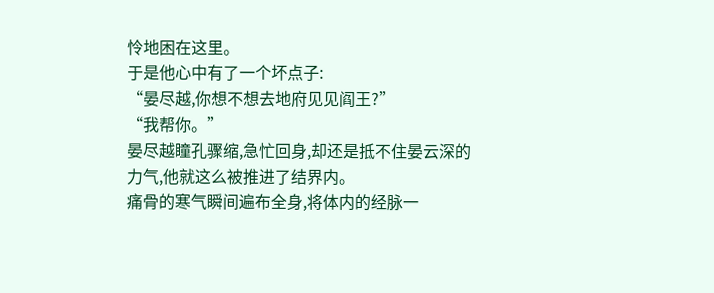怜地困在这里。
于是他心中有了一个坏点子:
“晏尽越,你想不想去地府见见阎王?”
“我帮你。”
晏尽越瞳孔骤缩,急忙回身,却还是抵不住晏云深的力气,他就这么被推进了结界内。
痛骨的寒气瞬间遍布全身,将体内的经脉一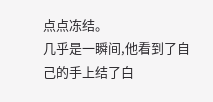点点冻结。
几乎是一瞬间,他看到了自己的手上结了白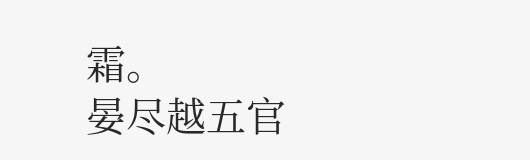霜。
晏尽越五官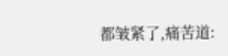都皱紧了,痛苦道: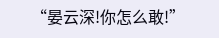“晏云深!你怎么敢!”